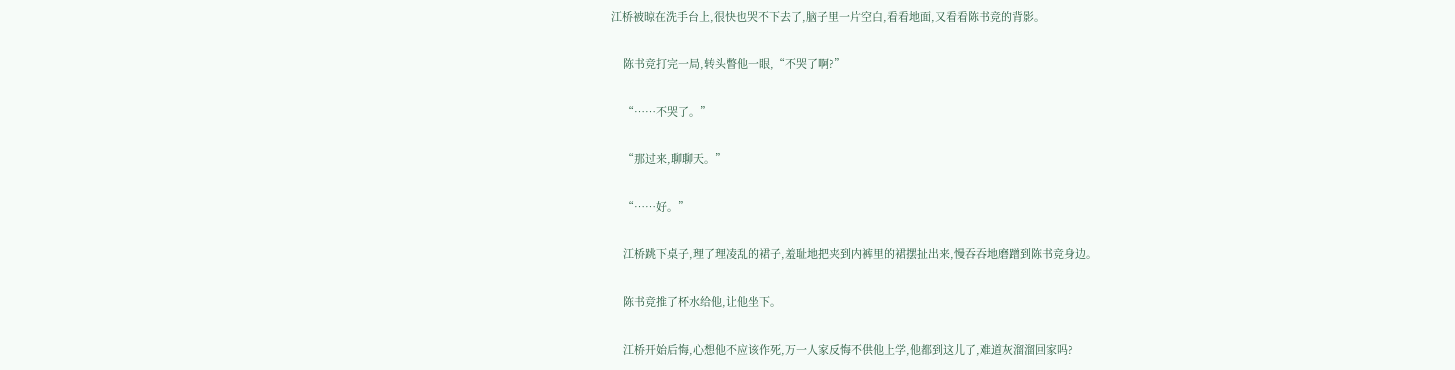江桥被晾在洗手台上,很快也哭不下去了,脑子里一片空白,看看地面,又看看陈书竞的背影。

    陈书竞打完一局,转头瞥他一眼,“不哭了啊?”

    “……不哭了。”

    “那过来,聊聊天。”

    “……好。”

    江桥跳下桌子,理了理凌乱的裙子,羞耻地把夹到内裤里的裙摆扯出来,慢吞吞地磨蹭到陈书竞身边。

    陈书竞推了杯水给他,让他坐下。

    江桥开始后悔,心想他不应该作死,万一人家反悔不供他上学,他都到这儿了,难道灰溜溜回家吗?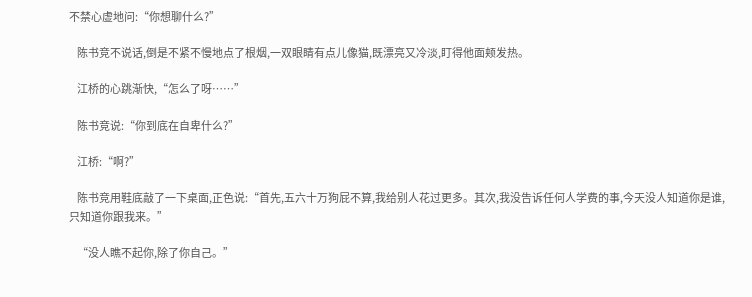不禁心虚地问:“你想聊什么?”

    陈书竞不说话,倒是不紧不慢地点了根烟,一双眼睛有点儿像猫,既漂亮又冷淡,盯得他面颊发热。

    江桥的心跳渐快,“怎么了呀……”

    陈书竞说:“你到底在自卑什么?”

    江桥:“啊?”

    陈书竞用鞋底敲了一下桌面,正色说:“首先,五六十万狗屁不算,我给别人花过更多。其次,我没告诉任何人学费的事,今天没人知道你是谁,只知道你跟我来。”

    “没人瞧不起你,除了你自己。”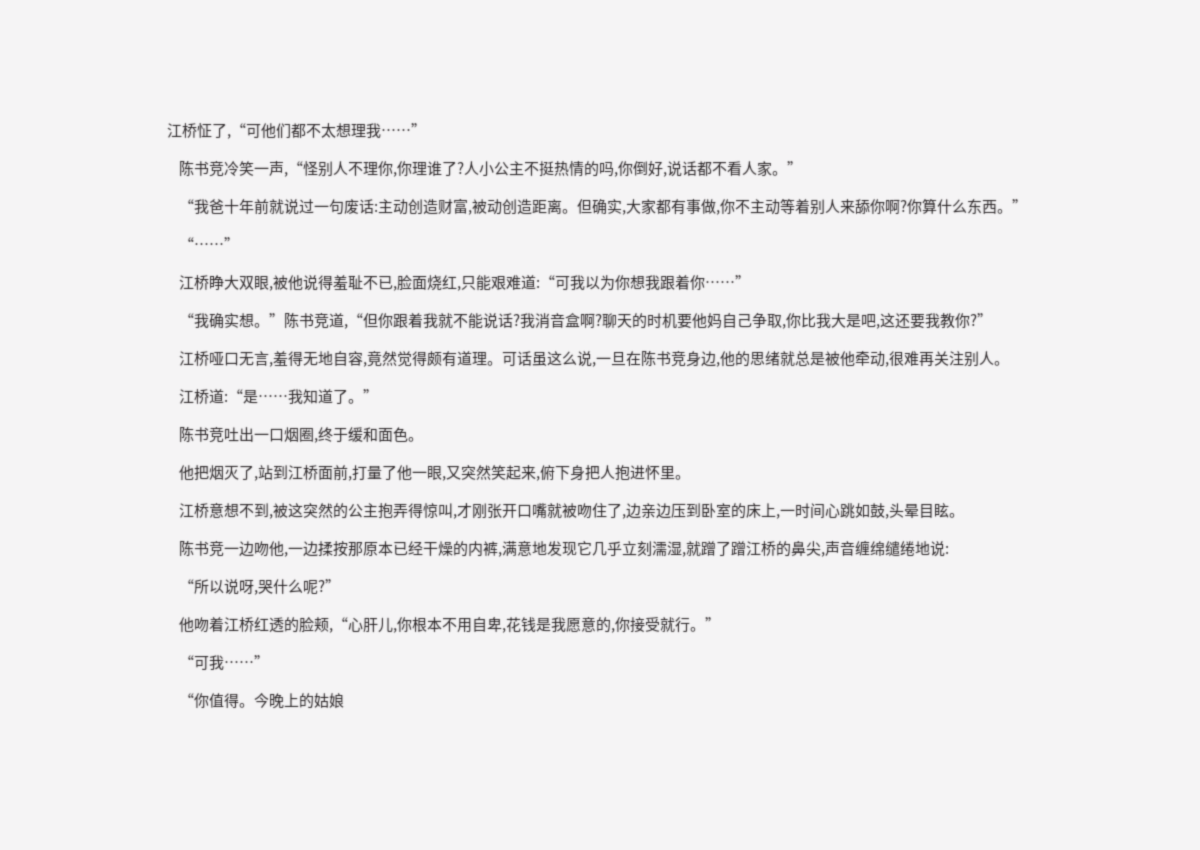江桥怔了,“可他们都不太想理我……”

    陈书竞冷笑一声,“怪别人不理你,你理谁了?人小公主不挺热情的吗,你倒好,说话都不看人家。”

    “我爸十年前就说过一句废话:主动创造财富,被动创造距离。但确实,大家都有事做,你不主动等着别人来舔你啊?你算什么东西。”

    “……”

    江桥睁大双眼,被他说得羞耻不已,脸面烧红,只能艰难道:“可我以为你想我跟着你……”

    “我确实想。”陈书竞道,“但你跟着我就不能说话?我消音盒啊?聊天的时机要他妈自己争取,你比我大是吧,这还要我教你?”

    江桥哑口无言,羞得无地自容,竟然觉得颇有道理。可话虽这么说,一旦在陈书竞身边,他的思绪就总是被他牵动,很难再关注别人。

    江桥道:“是……我知道了。”

    陈书竞吐出一口烟圈,终于缓和面色。

    他把烟灭了,站到江桥面前,打量了他一眼,又突然笑起来,俯下身把人抱进怀里。

    江桥意想不到,被这突然的公主抱弄得惊叫,才刚张开口嘴就被吻住了,边亲边压到卧室的床上,一时间心跳如鼓,头晕目眩。

    陈书竞一边吻他,一边揉按那原本已经干燥的内裤,满意地发现它几乎立刻濡湿,就蹭了蹭江桥的鼻尖,声音缠绵缱绻地说:

    “所以说呀,哭什么呢?”

    他吻着江桥红透的脸颊,“心肝儿,你根本不用自卑,花钱是我愿意的,你接受就行。”

    “可我……”

    “你值得。今晚上的姑娘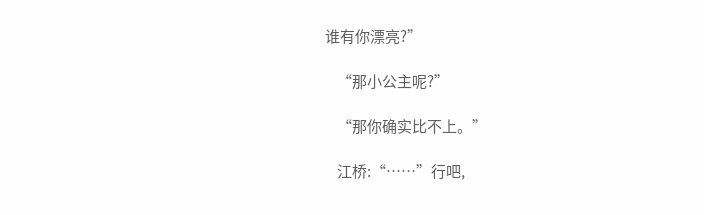谁有你漂亮?”

    “那小公主呢?”

    “那你确实比不上。”

    江桥:“……”行吧,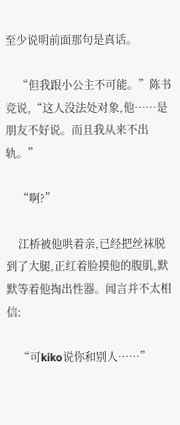至少说明前面那句是真话。

    “但我跟小公主不可能。”陈书竞说,“这人没法处对象,他……是朋友不好说。而且我从来不出轨。”

    “啊?”

    江桥被他哄着亲,已经把丝袜脱到了大腿,正红着脸摸他的腹肌,默默等着他掏出性器。闻言并不太相信:

    “可kiko说你和别人……”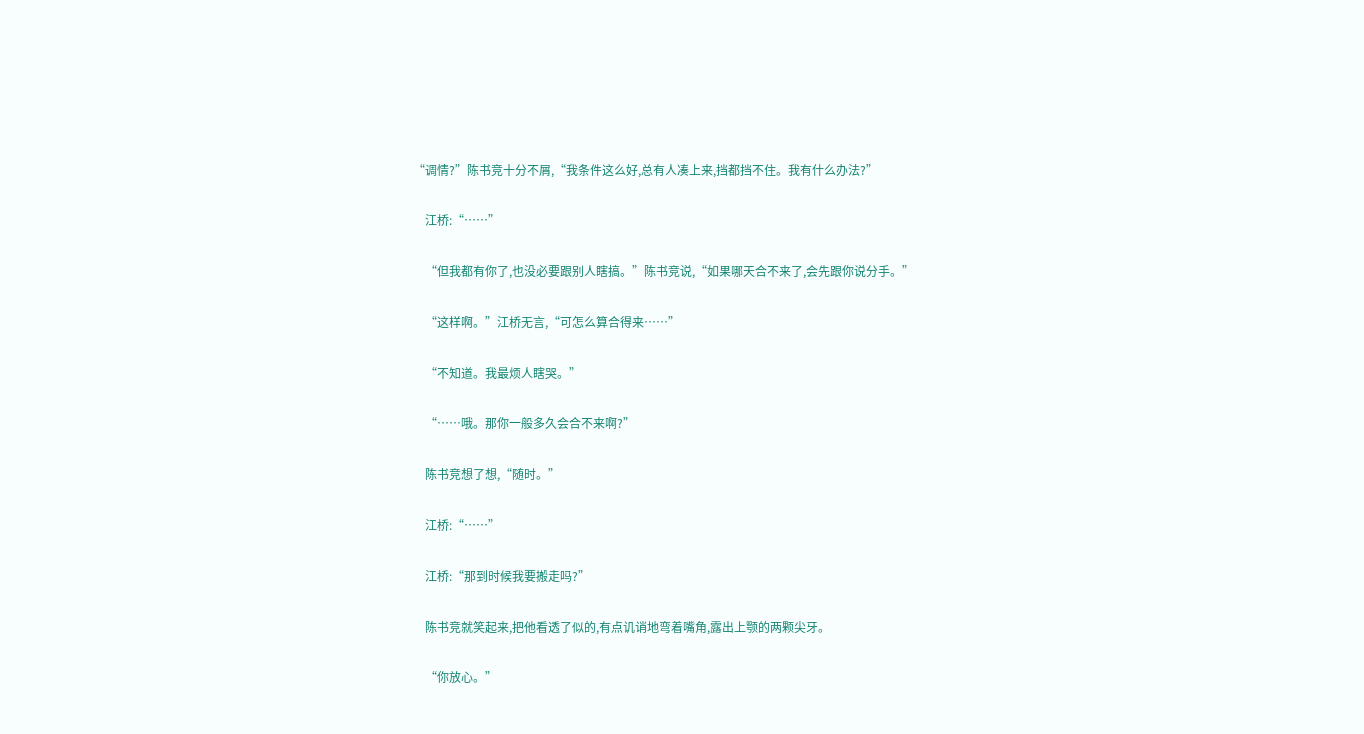“调情?”陈书竞十分不屑,“我条件这么好,总有人凑上来,挡都挡不住。我有什么办法?”

    江桥:“……”

    “但我都有你了,也没必要跟别人瞎搞。”陈书竞说,“如果哪天合不来了,会先跟你说分手。”

    “这样啊。”江桥无言,“可怎么算合得来……”

    “不知道。我最烦人瞎哭。”

    “……哦。那你一般多久会合不来啊?”

    陈书竞想了想,“随时。”

    江桥:“……”

    江桥:“那到时候我要搬走吗?”

    陈书竞就笑起来,把他看透了似的,有点讥诮地弯着嘴角,露出上颚的两颗尖牙。

    “你放心。”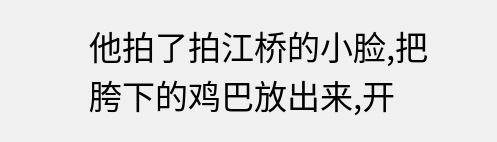他拍了拍江桥的小脸,把胯下的鸡巴放出来,开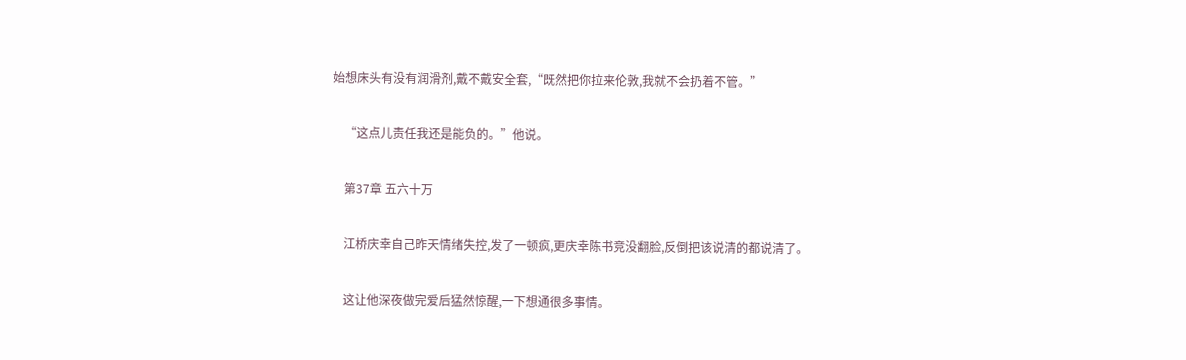始想床头有没有润滑剂,戴不戴安全套,“既然把你拉来伦敦,我就不会扔着不管。”

    “这点儿责任我还是能负的。”他说。

    第37章 五六十万

    江桥庆幸自己昨天情绪失控,发了一顿疯,更庆幸陈书竞没翻脸,反倒把该说清的都说清了。

    这让他深夜做完爱后猛然惊醒,一下想通很多事情。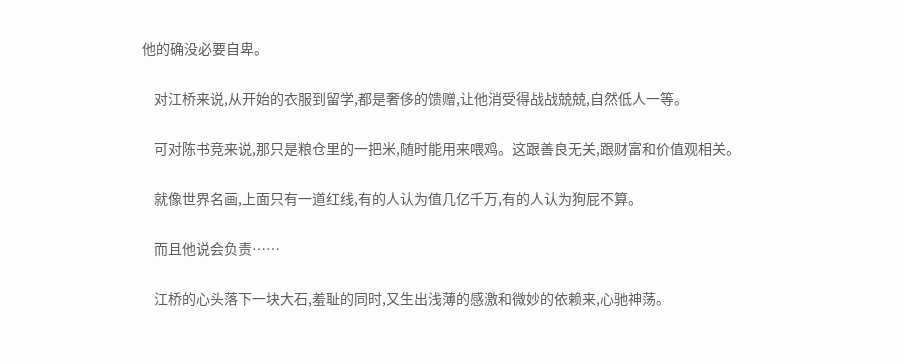他的确没必要自卑。

    对江桥来说,从开始的衣服到留学,都是奢侈的馈赠,让他消受得战战兢兢,自然低人一等。

    可对陈书竞来说,那只是粮仓里的一把米,随时能用来喂鸡。这跟善良无关,跟财富和价值观相关。

    就像世界名画,上面只有一道红线,有的人认为值几亿千万,有的人认为狗屁不算。

    而且他说会负责……

    江桥的心头落下一块大石,羞耻的同时,又生出浅薄的感激和微妙的依赖来,心驰神荡。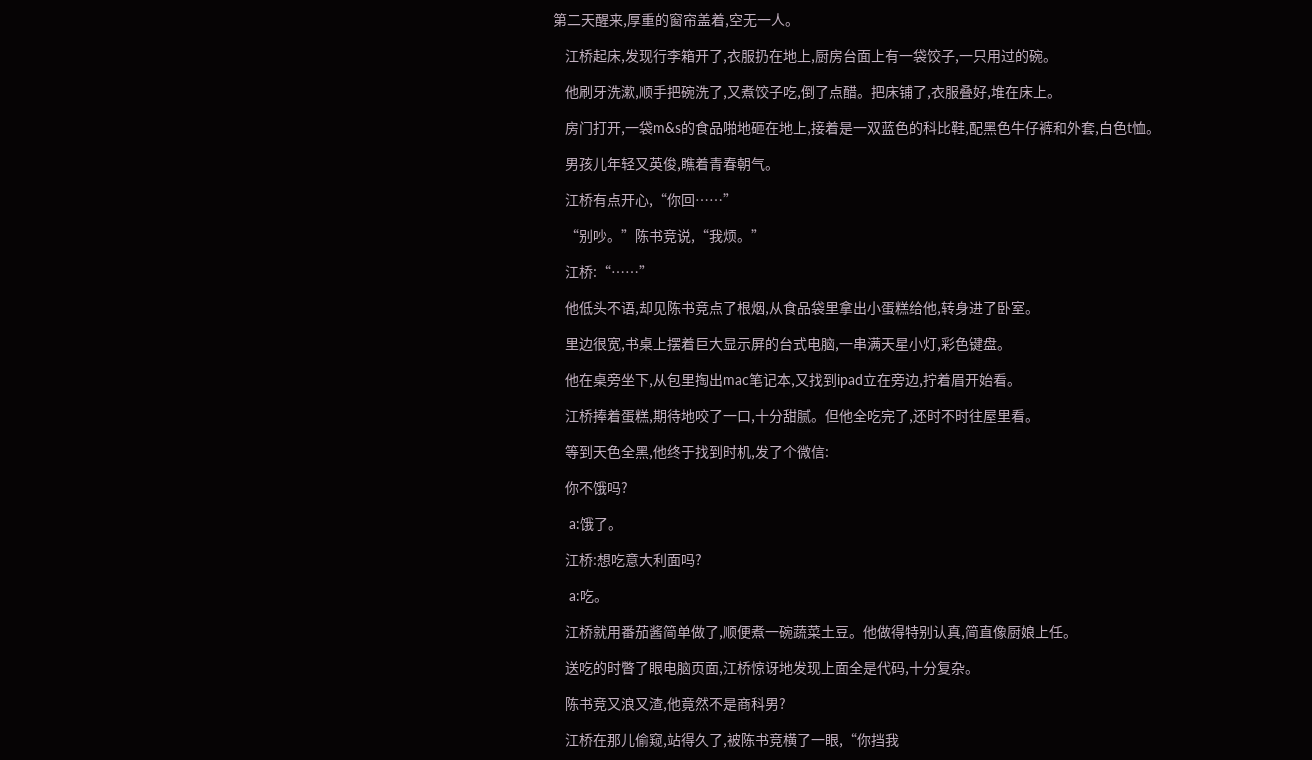第二天醒来,厚重的窗帘盖着,空无一人。

    江桥起床,发现行李箱开了,衣服扔在地上,厨房台面上有一袋饺子,一只用过的碗。

    他刷牙洗漱,顺手把碗洗了,又煮饺子吃,倒了点醋。把床铺了,衣服叠好,堆在床上。

    房门打开,一袋m&s的食品啪地砸在地上,接着是一双蓝色的科比鞋,配黑色牛仔裤和外套,白色t恤。

    男孩儿年轻又英俊,瞧着青春朝气。

    江桥有点开心,“你回……”

    “别吵。”陈书竞说,“我烦。”

    江桥:“……”

    他低头不语,却见陈书竞点了根烟,从食品袋里拿出小蛋糕给他,转身进了卧室。

    里边很宽,书桌上摆着巨大显示屏的台式电脑,一串满天星小灯,彩色键盘。

    他在桌旁坐下,从包里掏出mac笔记本,又找到ipad立在旁边,拧着眉开始看。

    江桥捧着蛋糕,期待地咬了一口,十分甜腻。但他全吃完了,还时不时往屋里看。

    等到天色全黑,他终于找到时机,发了个微信:

    你不饿吗?

    a:饿了。

    江桥:想吃意大利面吗?

    a:吃。

    江桥就用番茄酱简单做了,顺便煮一碗蔬菜土豆。他做得特别认真,简直像厨娘上任。

    送吃的时瞥了眼电脑页面,江桥惊讶地发现上面全是代码,十分复杂。

    陈书竞又浪又渣,他竟然不是商科男?

    江桥在那儿偷窥,站得久了,被陈书竞横了一眼,“你挡我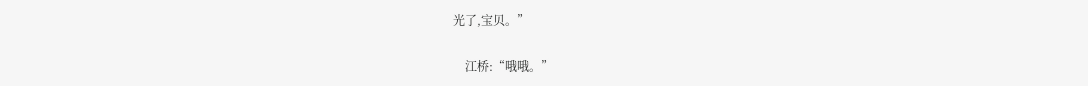光了,宝贝。”

    江桥:“哦哦。”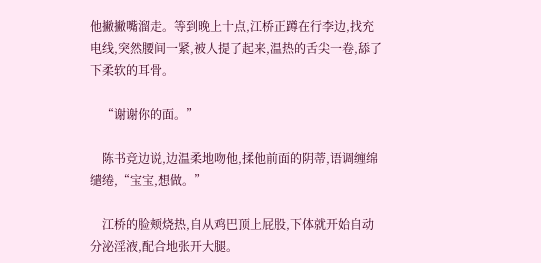他撇撇嘴溜走。等到晚上十点,江桥正蹲在行李边,找充电线,突然腰间一紧,被人提了起来,温热的舌尖一卷,舔了下柔软的耳骨。

    “谢谢你的面。”

    陈书竞边说,边温柔地吻他,揉他前面的阴蒂,语调缠绵缱绻,“宝宝,想做。”

    江桥的脸颊烧热,自从鸡巴顶上屁股,下体就开始自动分泌淫液,配合地张开大腿。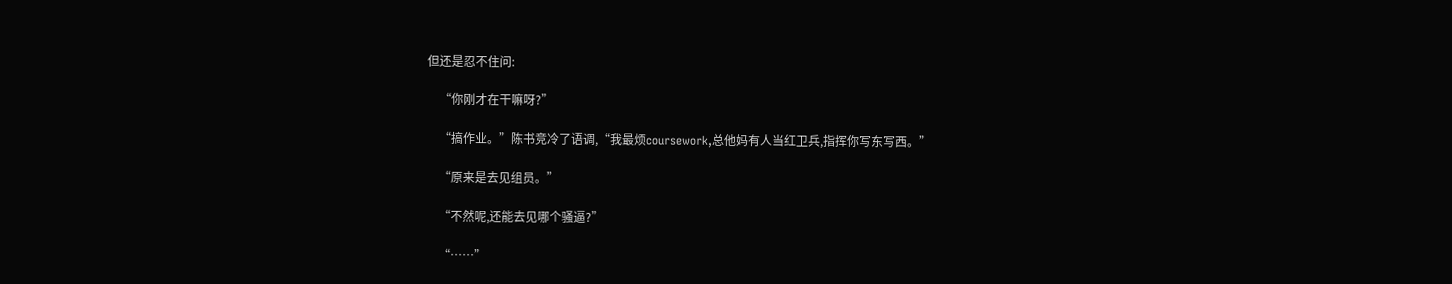但还是忍不住问:

    “你刚才在干嘛呀?”

    “搞作业。”陈书竞冷了语调,“我最烦coursework,总他妈有人当红卫兵,指挥你写东写西。”

    “原来是去见组员。”

    “不然呢,还能去见哪个骚逼?”

    “……”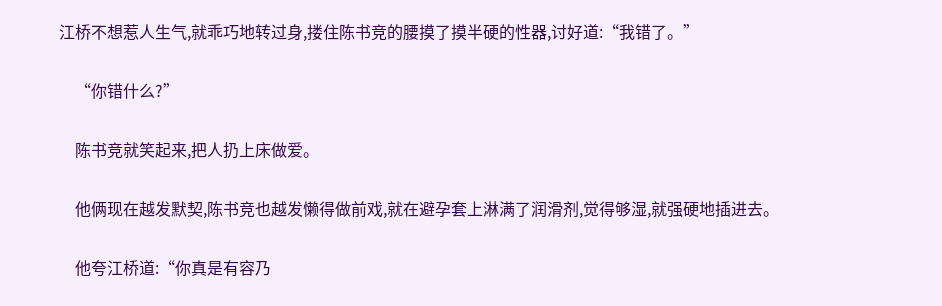江桥不想惹人生气,就乖巧地转过身,搂住陈书竞的腰摸了摸半硬的性器,讨好道:“我错了。”

    “你错什么?”

    陈书竞就笑起来,把人扔上床做爱。

    他俩现在越发默契,陈书竞也越发懒得做前戏,就在避孕套上淋满了润滑剂,觉得够湿,就强硬地插进去。

    他夸江桥道:“你真是有容乃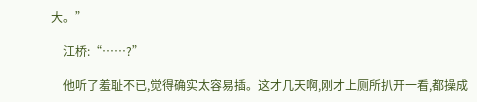大。”

    江桥:“……?”

    他听了羞耻不已,觉得确实太容易插。这才几天啊,刚才上厕所扒开一看,都操成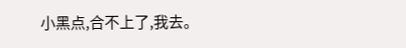小黑点,合不上了,我去。